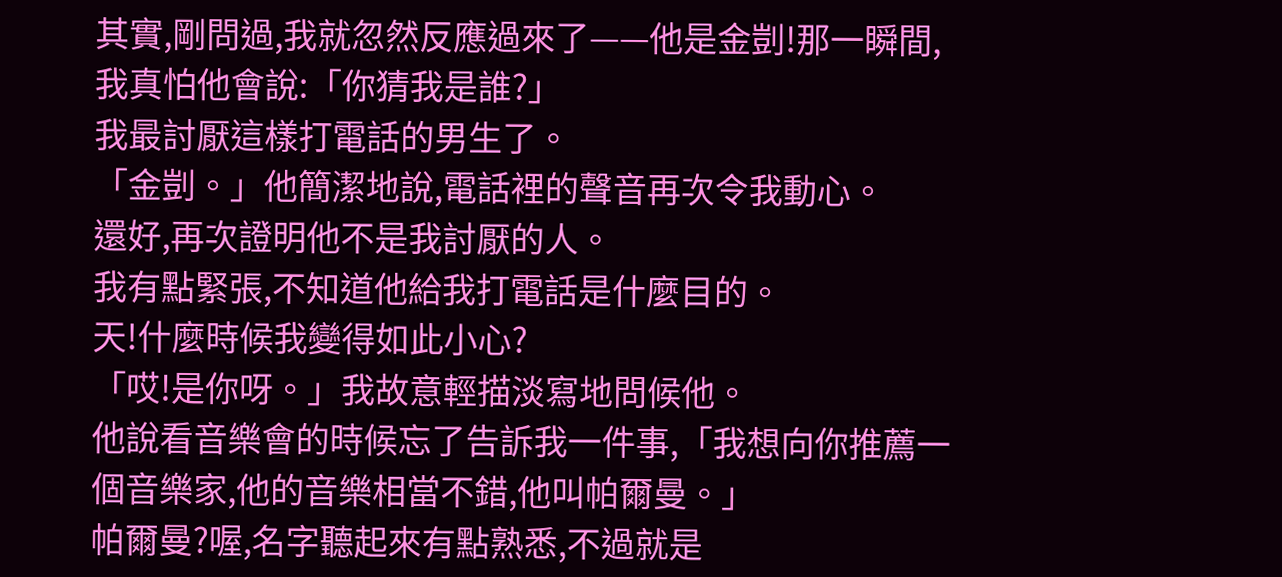其實,剛問過,我就忽然反應過來了——他是金剴!那一瞬間,我真怕他會說:「你猜我是誰?」
我最討厭這樣打電話的男生了。
「金剴。」他簡潔地說,電話裡的聲音再次令我動心。
還好,再次證明他不是我討厭的人。
我有點緊張,不知道他給我打電話是什麼目的。
天!什麼時候我變得如此小心?
「哎!是你呀。」我故意輕描淡寫地問候他。
他說看音樂會的時候忘了告訴我一件事,「我想向你推薦一個音樂家,他的音樂相當不錯,他叫帕爾曼。」
帕爾曼?喔,名字聽起來有點熟悉,不過就是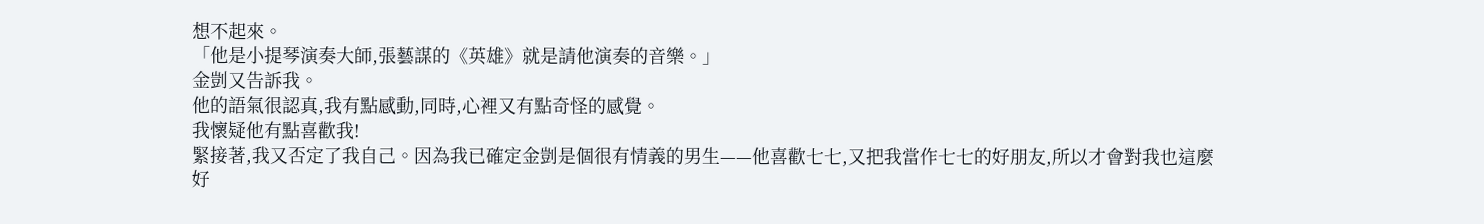想不起來。
「他是小提琴演奏大師,張藝謀的《英雄》就是請他演奏的音樂。」
金剴又告訴我。
他的語氣很認真,我有點感動,同時,心裡又有點奇怪的感覺。
我懷疑他有點喜歡我!
緊接著,我又否定了我自己。因為我已確定金剴是個很有情義的男生——他喜歡七七,又把我當作七七的好朋友,所以才會對我也這麼好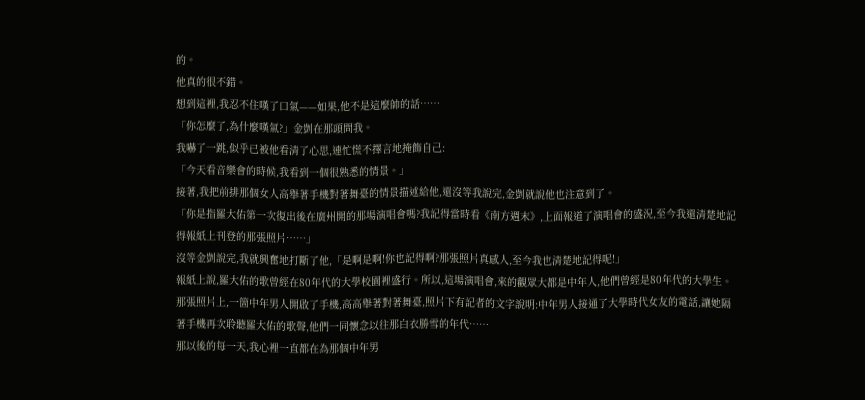的。
他真的很不錯。
想到這裡,我忍不住嘆了口氣——如果,他不是這麼帥的話……
「你怎麼了,為什麼嘆氣?」金剴在那頭問我。
我嚇了一跳,似乎已被他看清了心思,連忙慌不擇言地掩飾自己:
「今天看音樂會的時候,我看到一個很熟悉的情景。」
接著,我把前排那個女人高舉著手機對著舞臺的情景描述給他,還沒等我說完,金剴就說他也注意到了。
「你是指羅大佑第一次復出後在廣州開的那場演唱會嗎?我記得當時看《南方週末》,上面報道了演唱會的盛況,至今我還清楚地記得報紙上刊登的那張照片……」
沒等金剴說完,我就興奮地打斷了他,「是啊是啊!你也記得啊?那張照片真感人,至今我也清楚地記得呢!」
報紙上說,羅大佑的歌曾經在80年代的大學校園裡盛行。所以,這場演唱會,來的觀眾大都是中年人,他們曾經是80年代的大學生。那張照片上,一箇中年男人開啟了手機,高高舉著對著舞臺,照片下有記者的文字說明:中年男人接通了大學時代女友的電話,讓她隔著手機再次聆聽羅大佑的歌聲,他們一同懷念以往那白衣勝雪的年代……
那以後的每一天,我心裡一直都在為那個中年男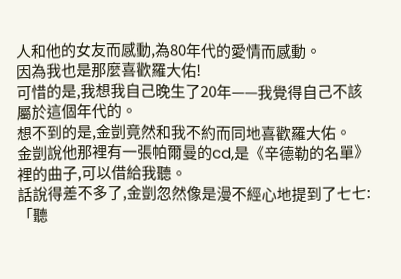人和他的女友而感動,為80年代的愛情而感動。
因為我也是那麼喜歡羅大佑!
可惜的是,我想我自己晚生了20年——我覺得自己不該屬於這個年代的。
想不到的是,金剴竟然和我不約而同地喜歡羅大佑。
金剴說他那裡有一張帕爾曼的cd,是《辛德勒的名單》裡的曲子,可以借給我聽。
話說得差不多了,金剴忽然像是漫不經心地提到了七七:「聽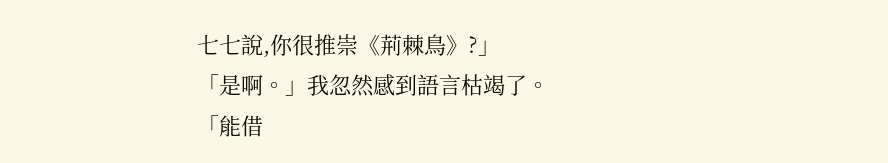七七說,你很推崇《荊棘鳥》?」
「是啊。」我忽然感到語言枯竭了。
「能借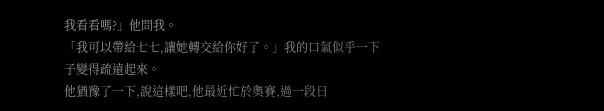我看看嗎?」他問我。
「我可以帶給七七,讓她轉交給你好了。」我的口氣似乎一下子變得疏遠起來。
他猶豫了一下,說這樣吧,他最近忙於奧賽,過一段日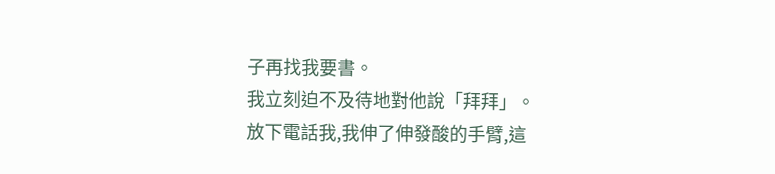子再找我要書。
我立刻迫不及待地對他說「拜拜」。
放下電話我,我伸了伸發酸的手臂,這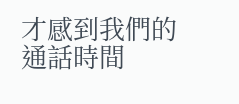才感到我們的通話時間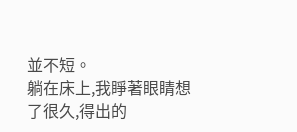並不短。
躺在床上,我睜著眼睛想了很久,得出的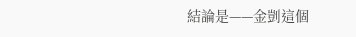結論是——金剴這個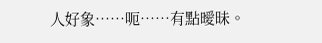人好象……呃……有點曖昧。